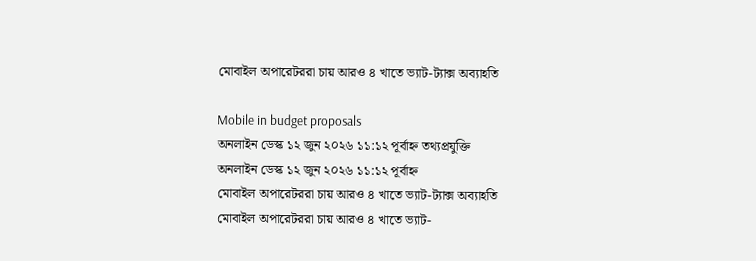মোবাইল অপারেটররা চায় আরও ৪ খাতে ভ্যাট-ট্যাক্স অব্যাহতি

Mobile in budget proposals
অনলাইন ডেস্ক ১২ জুন ২০২৬ ১১:১২ পূর্বাহ্ন তথ্যপ্রযুক্তি
অনলাইন ডেস্ক ১২ জুন ২০২৬ ১১:১২ পূর্বাহ্ন
মোবাইল অপারেটররা চায় আরও ৪ খাতে ভ্যাট-ট্যাক্স অব্যাহতি
মোবাইল অপারেটররা চায় আরও ৪ খাতে ভ্যাট-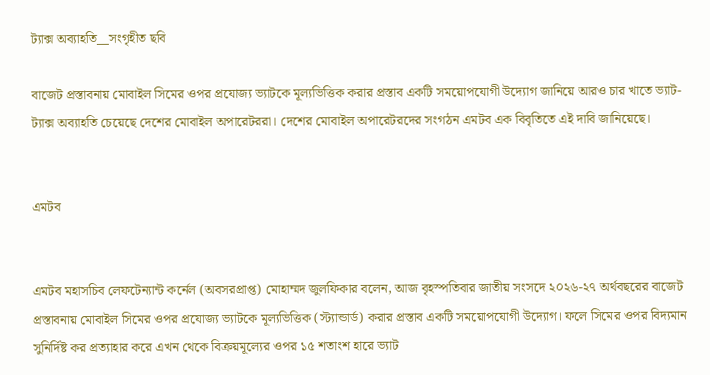ট্যাক্স অব্যাহতি__সংগৃহীত ছবি

বাজেট প্রস্তাবনায় মোবাইল সিমের ওপর প্রযোজ্য ভ্যাটকে মূল্যভিত্তিক করার প্রস্তাব একটি সময়োপযোগী উদ্যোগ জানিয়ে আরও চার খাতে ভ্যাট-ট্যাক্স অব্যাহতি চেয়েছে দেশের মোবাইল অপারেটররা। দেশের মোবাইল অপারেটরদের সংগঠন এমটব এক বিবৃতিতে এই দাবি জানিয়েছে।


এমটব


এমটব মহাসচিব লেফটেন্যান্ট কর্নেল (অবসরপ্রাপ্ত) মোহাম্মদ জুলফিকার বলেন, আজ বৃহস্পতিবার জাতীয় সংসদে ২০২৬-২৭ অর্থবছরের বাজেট প্রস্তাবনায় মোবাইল সিমের ওপর প্রযোজ্য ভ্যাটকে মূল্যভিত্তিক (স্ট্যান্ডার্ড) করার প্রস্তাব একটি সময়োপযোগী উদ্যোগ। ফলে সিমের ওপর বিদ্যমান সুনির্দিষ্ট কর প্রত্যাহার করে এখন থেকে বিক্রয়মূল্যের ওপর ১৫ শতাংশ হারে ভ্যাট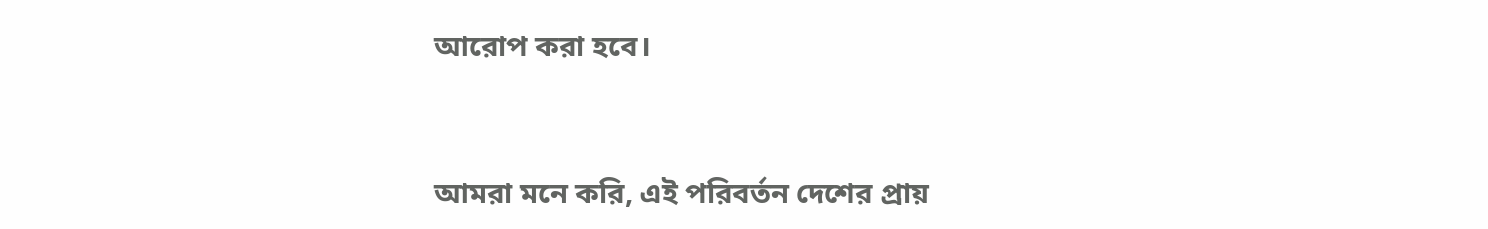আরোপ করা হবে।



আমরা মনে করি, এই পরিবর্তন দেশের প্রায়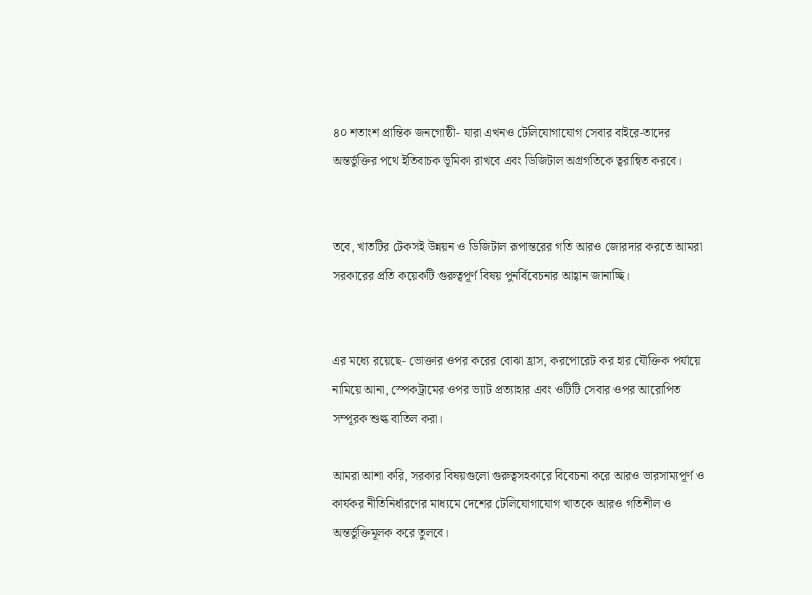৪০ শতাংশ প্রান্তিক জনগোষ্ঠী- যারা এখনও টেলিযোগাযোগ সেবার বাইরে-তাদের অন্তর্ভুক্তির পথে ইতিবাচক ভূমিকা রাখবে এবং ডিজিটাল অগ্রগতিকে ত্বরান্বিত করবে।


তবে, খাতটির টেকসই উন্নয়ন ও ডিজিটাল রূপান্তরের গতি আরও জোরদার করতে আমরা সরকারের প্রতি কয়েকটি গুরুত্বপূর্ণ বিষয় পুনর্বিবেচনার আহ্বান জানাচ্ছি।


এর মধ্যে রয়েছে- ভোক্তার ওপর করের বোঝা হ্রাস, করপোরেট কর হার যৌক্তিক পর্যায়ে নামিয়ে আনা, স্পেকট্রামের ওপর ভ্যাট প্রত্যাহার এবং ওটিটি সেবার ওপর আরোপিত সম্পূরক শুল্ক বাতিল করা।

আমরা আশা করি, সরকার বিষয়গুলো গুরুত্বসহকারে বিবেচনা করে আরও ভারসাম্যপূর্ণ ও কার্যকর নীতিনির্ধারণের মাধ্যমে দেশের টেলিযোগাযোগ খাতকে আরও গতিশীল ও অন্তর্ভুক্তিমূলক করে তুলবে।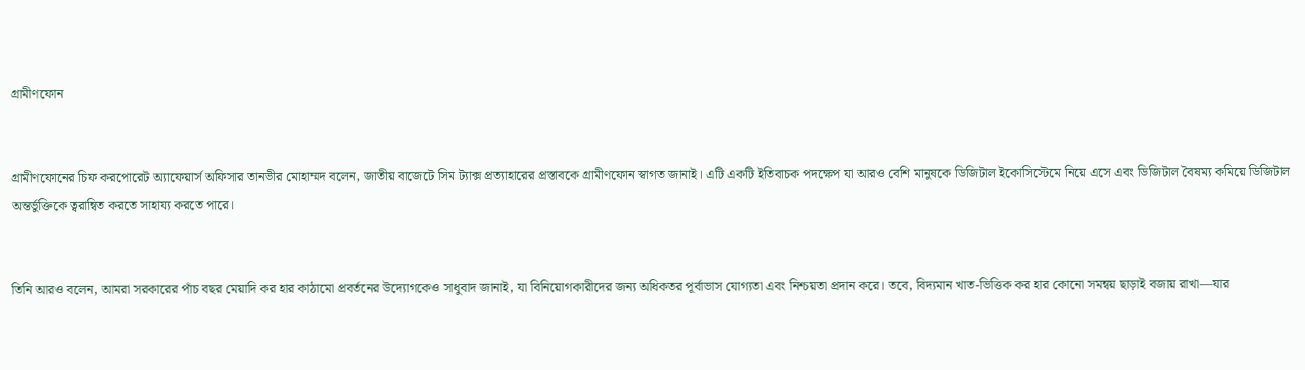গ্রামীণফোন


গ্রামীণফোনের চিফ করপোরেট অ্যাফেয়ার্স অফিসার তানভীর মোহাম্মদ বলেন, জাতীয় বাজেটে সিম ট্যাক্স প্রত্যাহারের প্রস্তাবকে গ্রামীণফোন স্বাগত জানাই। এটি একটি ইতিবাচক পদক্ষেপ যা আরও বেশি মানুষকে ডিজিটাল ইকোসিস্টেমে নিয়ে এসে এবং ডিজিটাল বৈষম্য কমিয়ে ডিজিটাল অন্তর্ভুক্তিকে ত্বরান্বিত করতে সাহায্য করতে পারে।


তিনি আরও বলেন, আমরা সরকারের পাঁচ বছর মেয়াদি কর হার কাঠামো প্রবর্তনের উদ্যোগকেও সাধুবাদ জানাই, যা বিনিয়োগকারীদের জন্য অধিকতর পূর্বাভাস যোগ্যতা এবং নিশ্চয়তা প্রদান করে। তবে, বিদ্যমান খাত-ভিত্তিক কর হার কোনো সমন্বয় ছাড়াই বজায় রাখা—যার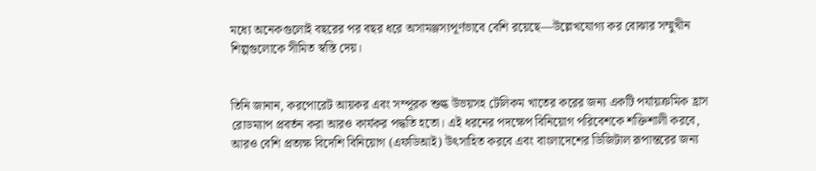মধ্যে অনেকগুলোই বছরের পর বছর ধরে অসামঞ্জস্যপূর্ণভাবে বেশি রয়েছে—উল্লেখযোগ্য কর বোঝার সম্মুখীন শিল্পগুলোকে সীমিত স্বস্তি দেয়।


তিনি জানান, করপোরেট আয়কর এবং সম্পূরক শুল্ক উভয়সহ টেলিকম খাতের করের জন্য একটি পর্যায়ক্রমিক হ্রাস রোডম্যাপ প্রবর্তন করা আরও কার্যকর পদ্ধতি হতো। এই ধরনের পদক্ষেপ বিনিয়োগ পরিবেশকে শক্তিশালী করবে, আরও বেশি প্রত্যক্ষ বিদেশি বিনিয়োগ (এফডিআই) উৎসাহিত করবে এবং বাংলাদেশের ডিজিটাল রূপান্তরের জন্য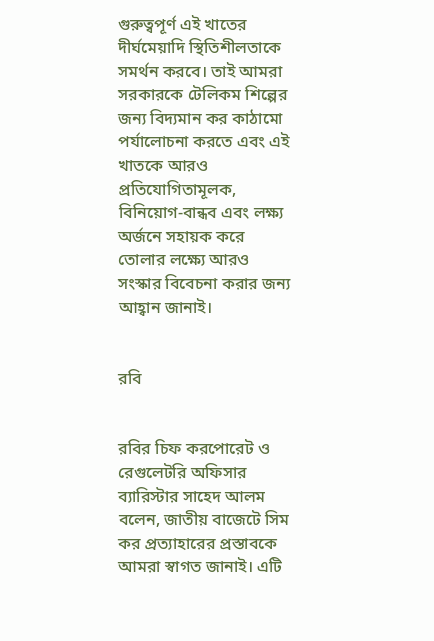গুরুত্বপূর্ণ এই খাতের দীর্ঘমেয়াদি স্থিতিশীলতাকে সমর্থন করবে। তাই আমরা সরকারকে টেলিকম শিল্পের জন্য বিদ্যমান কর কাঠামো পর্যালোচনা করতে এবং এই খাতকে আরও প্রতিযোগিতামূলক, বিনিয়োগ-বান্ধব এবং লক্ষ্য অর্জনে সহায়ক করে তোলার লক্ষ্যে আরও সংস্কার বিবেচনা করার জন্য আহ্বান জানাই।


রবি


রবির চিফ করপোরেট ও রেগুলেটরি অফিসার ব্যারিস্টার সাহেদ আলম বলেন, জাতীয় বাজেটে সিম কর প্রত্যাহারের প্রস্তাবকে আমরা স্বাগত জানাই। এটি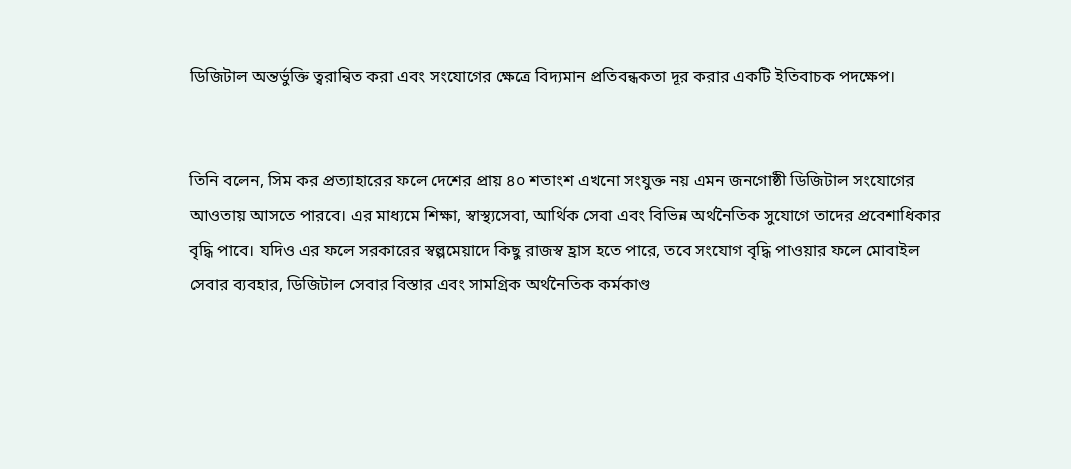ডিজিটাল অন্তর্ভুক্তি ত্বরান্বিত করা এবং সংযোগের ক্ষেত্রে বিদ্যমান প্রতিবন্ধকতা দূর করার একটি ইতিবাচক পদক্ষেপ।


তিনি বলেন, সিম কর প্রত্যাহারের ফলে দেশের প্রায় ৪০ শতাংশ এখনো সংযুক্ত নয় এমন জনগোষ্ঠী ডিজিটাল সংযোগের আওতায় আসতে পারবে। এর মাধ্যমে শিক্ষা, স্বাস্থ্যসেবা, আর্থিক সেবা এবং বিভিন্ন অর্থনৈতিক সুযোগে তাদের প্রবেশাধিকার বৃদ্ধি পাবে। যদিও এর ফলে সরকারের স্বল্পমেয়াদে কিছু রাজস্ব হ্রাস হতে পারে, তবে সংযোগ বৃদ্ধি পাওয়ার ফলে মোবাইল সেবার ব্যবহার, ডিজিটাল সেবার বিস্তার এবং সামগ্রিক অর্থনৈতিক কর্মকাণ্ড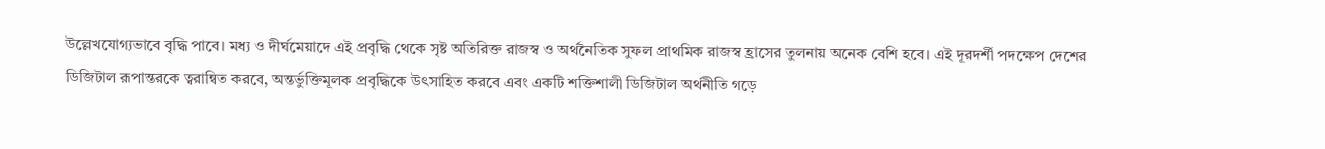উল্লেখযোগ্যভাবে বৃদ্ধি পাবে। মধ্য ও দীর্ঘমেয়াদে এই প্রবৃদ্ধি থেকে সৃষ্ট অতিরিক্ত রাজস্ব ও অর্থনৈতিক সুফল প্রাথমিক রাজস্ব হ্রাসের তুলনায় অনেক বেশি হবে। এই দূরদর্শী পদক্ষেপ দেশের ডিজিটাল রূপান্তরকে ত্বরান্বিত করবে, অন্তর্ভুক্তিমূলক প্রবৃদ্ধিকে উৎসাহিত করবে এবং একটি শক্তিশালী ডিজিটাল অর্থনীতি গড়ে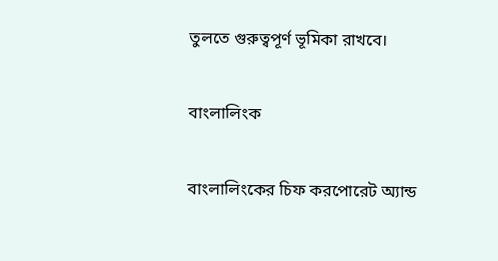তুলতে গুরুত্বপূর্ণ ভূমিকা রাখবে।


বাংলালিংক


বাংলালিংকের চিফ করপোরেট অ্যান্ড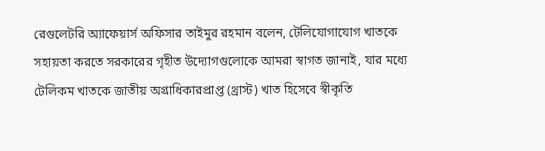রেগুলেটরি অ্যাফেয়ার্স অফিসার তাইমুর রহমান বলেন, টেলিযোগাযোগ খাতকে সহায়তা করতে সরকারের গৃহীত উদ্যোগগুলোকে আমরা স্বাগত জানাই, যার মধ্যে টেলিকম খাতকে জাতীয় অগ্রাধিকারপ্রাপ্ত (থ্রাস্ট) খাত হিসেবে স্বীকৃতি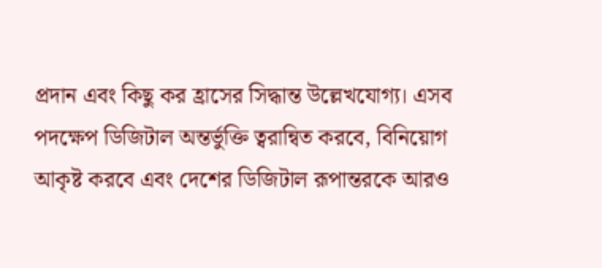প্রদান এবং কিছু কর হ্রাসের সিদ্ধান্ত উল্লেখযোগ্য। এসব পদক্ষেপ ডিজিটাল অন্তর্ভুক্তি ত্বরান্বিত করবে, বিনিয়োগ আকৃষ্ট করবে এবং দেশের ডিজিটাল রূপান্তরকে আরও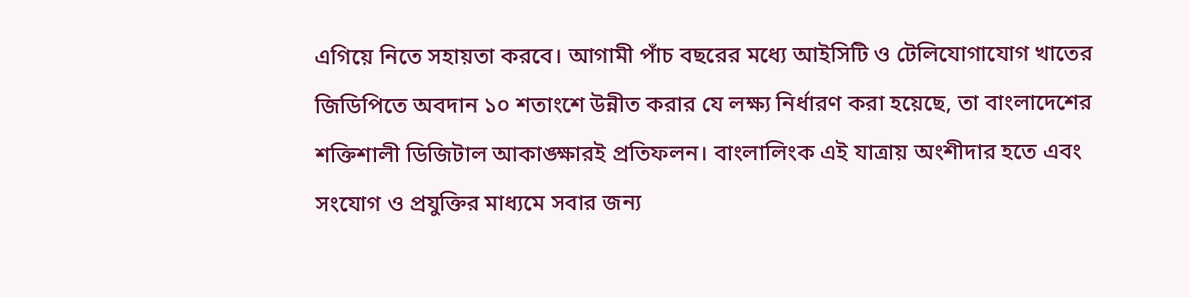এগিয়ে নিতে সহায়তা করবে। আগামী পাঁচ বছরের মধ্যে আইসিটি ও টেলিযোগাযোগ খাতের জিডিপিতে অবদান ১০ শতাংশে উন্নীত করার যে লক্ষ্য নির্ধারণ করা হয়েছে, তা বাংলাদেশের শক্তিশালী ডিজিটাল আকাঙ্ক্ষারই প্রতিফলন। বাংলালিংক এই যাত্রায় অংশীদার হতে এবং সংযোগ ও প্রযুক্তির মাধ্যমে সবার জন্য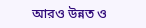আরও উন্নত ও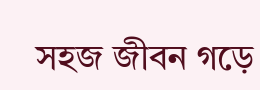সহজ জীবন গড়ে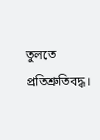তুলতে প্রতিশ্রুতিবদ্ধ।